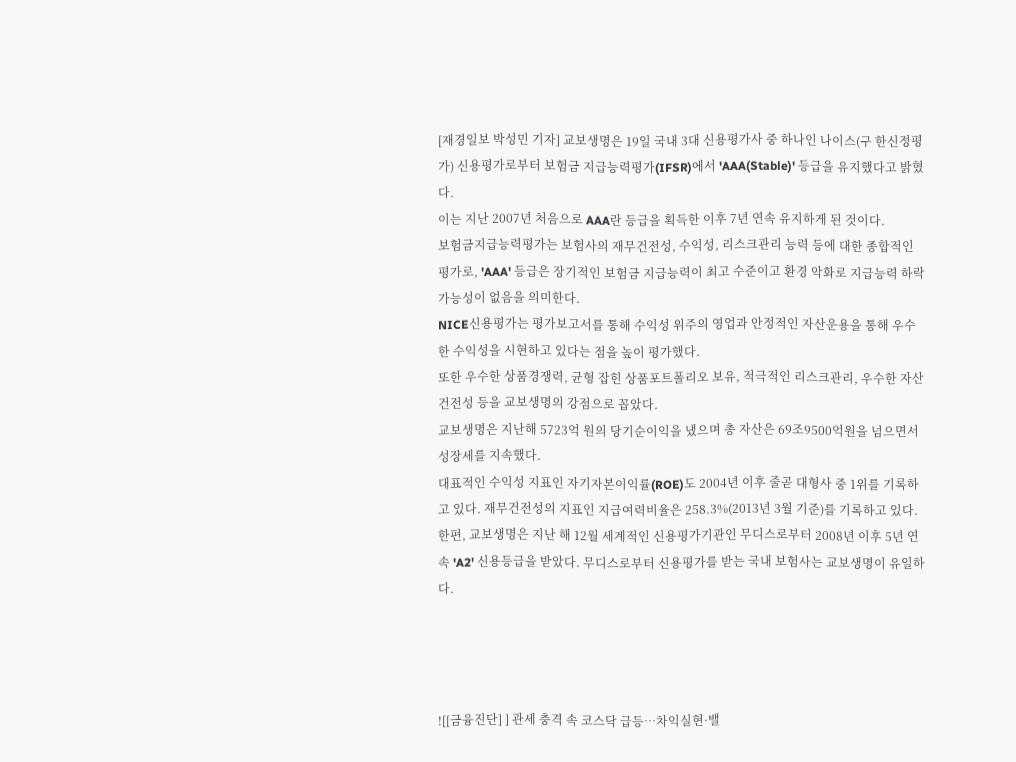[재경일보 박성민 기자] 교보생명은 19일 국내 3대 신용평가사 중 하나인 나이스(구 한신정평가) 신용평가로부터 보험금 지급능력평가(IFSR)에서 'AAA(Stable)' 등급을 유지했다고 밝혔다.
이는 지난 2007년 처음으로 AAA란 등급을 획득한 이후 7년 연속 유지하게 된 것이다.
보험금지급능력평가는 보험사의 재무건전성, 수익성, 리스크관리 능력 등에 대한 종합적인 평가로, 'AAA' 등급은 장기적인 보험금 지급능력이 최고 수준이고 환경 악화로 지급능력 하락 가능성이 없음을 의미한다.
NICE신용평가는 평가보고서를 통해 수익성 위주의 영업과 안정적인 자산운용을 통해 우수한 수익성을 시현하고 있다는 점을 높이 평가했다.
또한 우수한 상품경쟁력, 균형 잡힌 상품포트폴리오 보유, 적극적인 리스크관리, 우수한 자산건전성 등을 교보생명의 강점으로 꼽았다.
교보생명은 지난해 5723억 원의 당기순이익을 냈으며 총 자산은 69조9500억원을 넘으면서 성장세를 지속했다.
대표적인 수익성 지표인 자기자본이익률(ROE)도 2004년 이후 줄곧 대형사 중 1위를 기록하고 있다. 재무건전성의 지표인 지급여력비율은 258.3%(2013년 3월 기준)를 기록하고 있다.
한편, 교보생명은 지난 해 12월 세계적인 신용평가기관인 무디스로부터 2008년 이후 5년 연속 'A2' 신용등급을 받았다. 무디스로부터 신용평가를 받는 국내 보험사는 교보생명이 유일하다.




![[금융진단] ] 관세 충격 속 코스닥 급등…차익실현·밸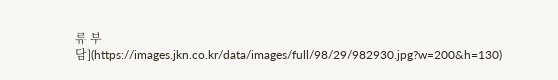류 부담](https://images.jkn.co.kr/data/images/full/98/29/982930.jpg?w=200&h=130)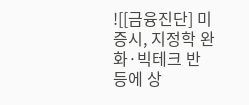![[금융진단] 미 증시, 지정학 완화·빅테크 반등에 상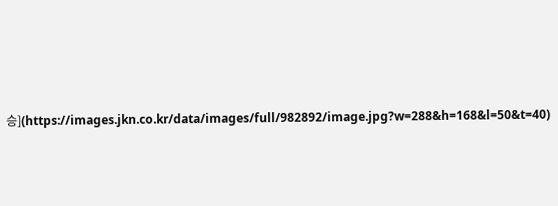승](https://images.jkn.co.kr/data/images/full/982892/image.jpg?w=288&h=168&l=50&t=40)